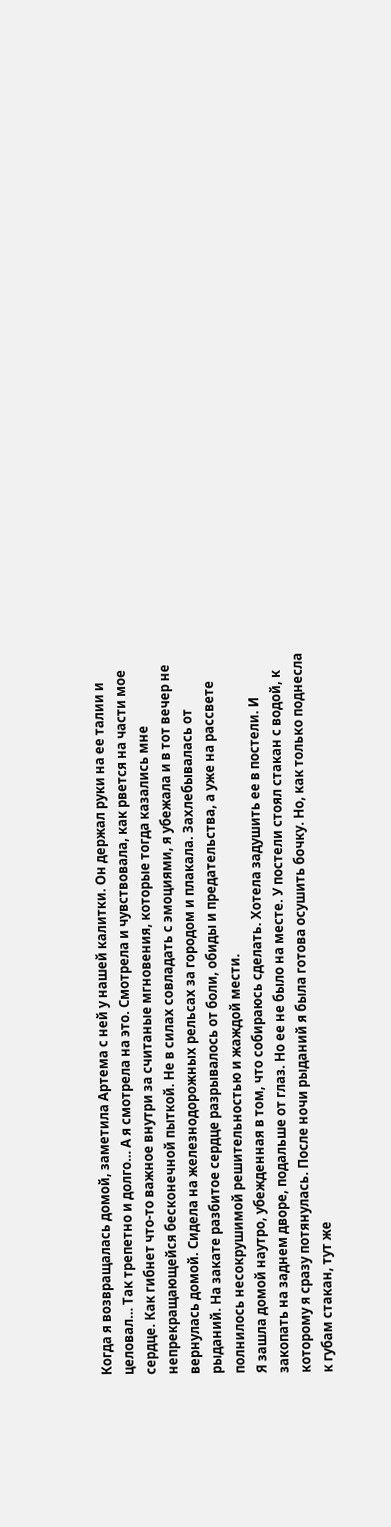Когда я возвращалась домой, заметила Артема с ней у нашей калитки. Он держал руки на ее талии и целовал… Так трепетно и долго… А я смотрела на это. Смотрела и чувствовала, как рвется на части мое сердце. Как гибнет что-то важное внутри за считаные мгновения, которые тогда казались мне непрекращающейся бесконечной пыткой. Не в силах совладать с эмоциями, я убежала и в тот вечер не вернулась домой. Сидела на железнодорожных рельсах за городом и плакала. Захлебывалась от рыданий. На закате разбитое сердце разрывалось от боли, обиды и предательства, а уже на рассвете полнилось несокрушимой решительностью и жаждой мести.
Я зашла домой наутро, убежденная в том, что собираюсь сделать. Хотела задушить ее в постели. И закопать на заднем дворе, подальше от глаз. Но ее не было на месте. У постели стоял стакан с водой, к которому я сразу потянулась. После ночи рыданий я была готова осушить бочку. Но, как только поднесла к губам стакан, тут же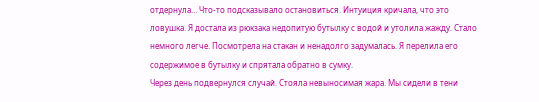отдернула… Что-то подсказывало остановиться. Интуиция кричала, что это ловушка. Я достала из рюкзака недопитую бутылку с водой и утолила жажду. Стало немного легче. Посмотрела на стакан и ненадолго задумалась. Я перелила его содержимое в бутылку и спрятала обратно в сумку.
Через день подвернулся случай. Стояла невыносимая жара. Мы сидели в тени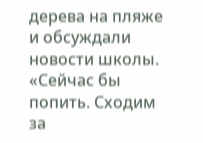дерева на пляже и обсуждали новости школы. «Сейчас бы попить. Сходим за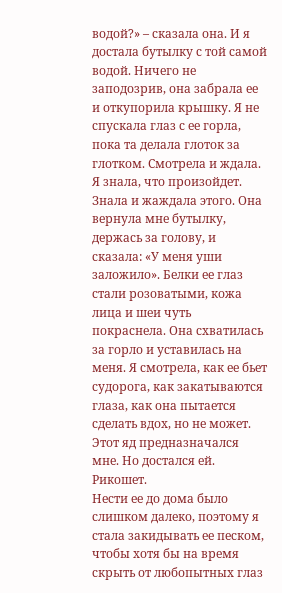водой?» – сказала она. И я достала бутылку с той самой водой. Ничего не заподозрив, она забрала ее и откупорила крышку. Я не спускала глаз с ее горла, пока та делала глоток за глотком. Смотрела и ждала. Я знала, что произойдет. Знала и жаждала этого. Она вернула мне бутылку, держась за голову, и сказала: «У меня уши заложило». Белки ее глаз стали розоватыми, кожа лица и шеи чуть покраснела. Она схватилась за горло и уставилась на меня. Я смотрела, как ее бьет судорога, как закатываются глаза, как она пытается сделать вдох, но не может. Этот яд предназначался мне. Но достался ей. Рикошет.
Нести ее до дома было слишком далеко, поэтому я стала закидывать ее песком, чтобы хотя бы на время скрыть от любопытных глаз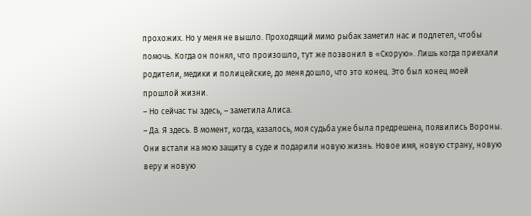прохожих. Но у меня не вышло. Проходящий мимо рыбак заметил нас и подлетел, чтобы помочь. Когда он понял, что произошло, тут же позвонил в «Скорую». Лишь когда приехали родители, медики и полицейские, до меня дошло, что это конец. Это был конец моей прошлой жизни.
– Но сейчас ты здесь, – заметила Алиса.
– Да. Я здесь. В момент, когда, казалось, моя судьба уже была предрешена, появились Вороны. Они встали на мою защиту в суде и подарили новую жизнь. Новое имя, новую страну, новую веру и новую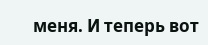меня. И теперь вот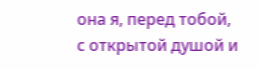она я, перед тобой, с открытой душой и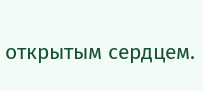открытым сердцем.